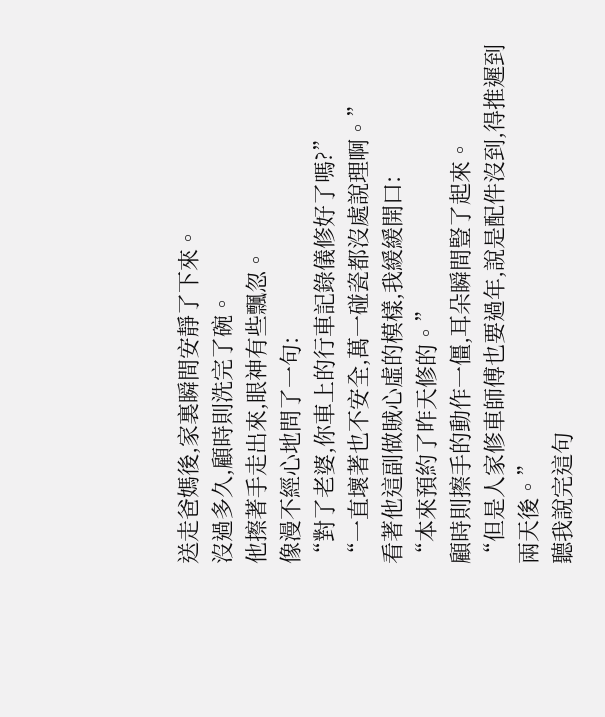送走爸媽後,家裏瞬間安靜了下來。
沒過多久,顧時則洗完了碗。
他擦著手走出來,眼神有些飄忽。
像漫不經心地問了一句:
“對了老婆,你車上的行車記錄儀修好了嗎?”
“一直壞著也不安全,萬一碰瓷都沒處說理啊。”
看著他這副做賊心虛的模樣,我緩緩開口:
“本來預約了昨天修的。”
顧時則擦手的動作一僵,耳朵瞬間豎了起來。
“但是人家修車師傅也要過年,說是配件沒到,得推遲到兩天後。”
聽我說完這句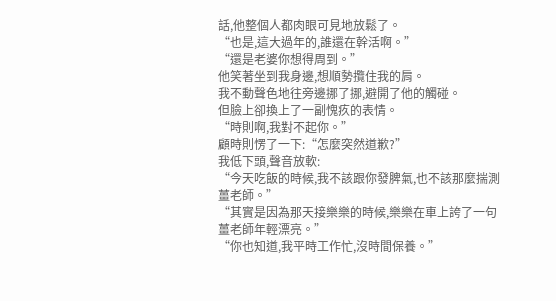話,他整個人都肉眼可見地放鬆了。
“也是,這大過年的,誰還在幹活啊。”
“還是老婆你想得周到。”
他笑著坐到我身邊,想順勢攬住我的肩。
我不動聲色地往旁邊挪了挪,避開了他的觸碰。
但臉上卻換上了一副愧疚的表情。
“時則啊,我對不起你。”
顧時則愣了一下:“怎麼突然道歉?”
我低下頭,聲音放軟:
“今天吃飯的時候,我不該跟你發脾氣,也不該那麼揣測薑老師。”
“其實是因為那天接樂樂的時候,樂樂在車上誇了一句薑老師年輕漂亮。”
“你也知道,我平時工作忙,沒時間保養。”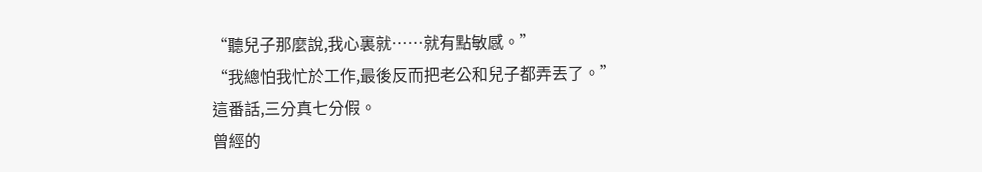“聽兒子那麼說,我心裏就……就有點敏感。”
“我總怕我忙於工作,最後反而把老公和兒子都弄丟了。”
這番話,三分真七分假。
曾經的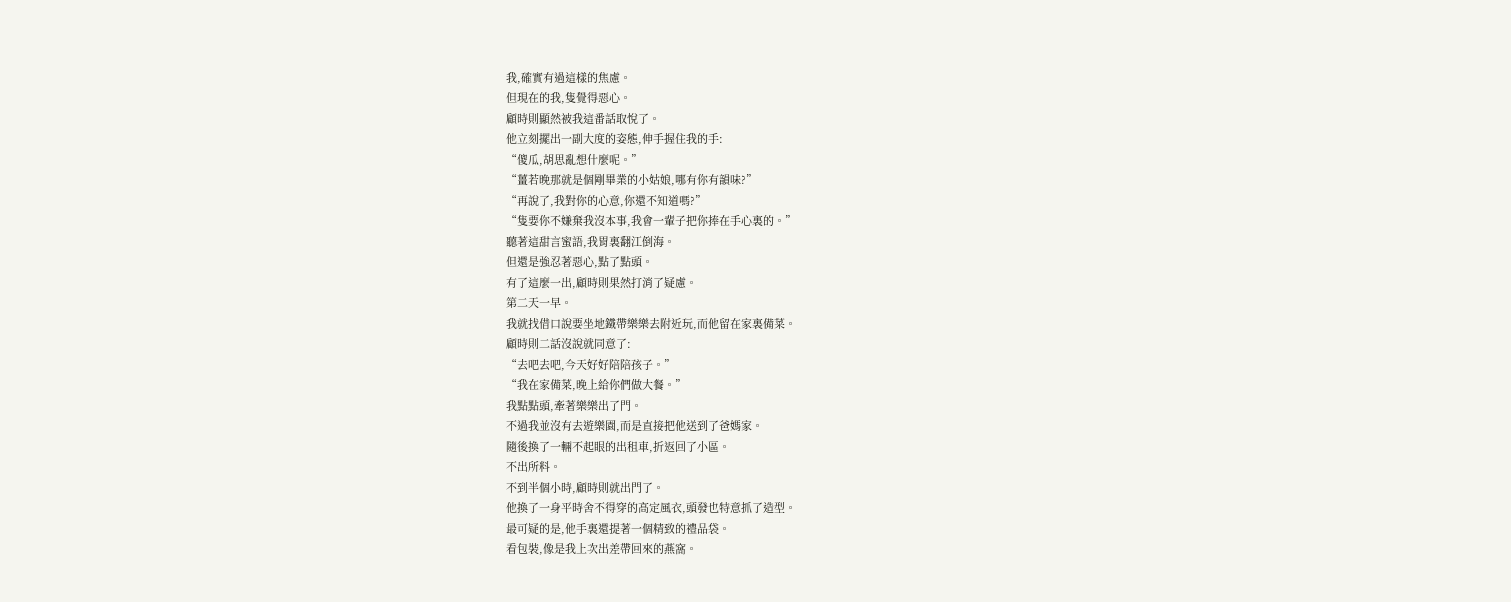我,確實有過這樣的焦慮。
但現在的我,隻覺得惡心。
顧時則顯然被我這番話取悅了。
他立刻擺出一副大度的姿態,伸手握住我的手:
“傻瓜,胡思亂想什麼呢。”
“薑若晚那就是個剛畢業的小姑娘,哪有你有韻味?”
“再說了,我對你的心意,你還不知道嗎?”
“隻要你不嫌棄我沒本事,我會一輩子把你捧在手心裏的。”
聽著這甜言蜜語,我胃裏翻江倒海。
但還是強忍著惡心,點了點頭。
有了這麼一出,顧時則果然打消了疑慮。
第二天一早。
我就找借口說要坐地鐵帶樂樂去附近玩,而他留在家裏備菜。
顧時則二話沒說就同意了:
“去吧去吧,今天好好陪陪孩子。”
“我在家備菜,晚上給你們做大餐。”
我點點頭,牽著樂樂出了門。
不過我並沒有去遊樂園,而是直接把他送到了爸媽家。
隨後換了一輛不起眼的出租車,折返回了小區。
不出所料。
不到半個小時,顧時則就出門了。
他換了一身平時舍不得穿的高定風衣,頭發也特意抓了造型。
最可疑的是,他手裏還提著一個精致的禮品袋。
看包裝,像是我上次出差帶回來的燕窩。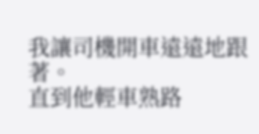我讓司機開車遠遠地跟著。
直到他輕車熟路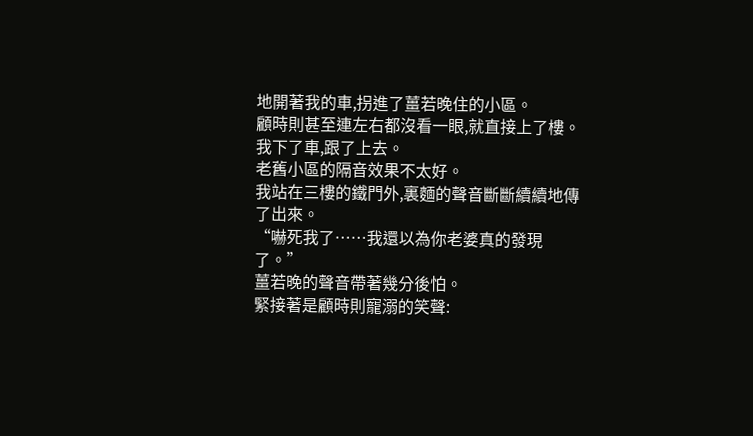地開著我的車,拐進了薑若晚住的小區。
顧時則甚至連左右都沒看一眼,就直接上了樓。
我下了車,跟了上去。
老舊小區的隔音效果不太好。
我站在三樓的鐵門外,裏麵的聲音斷斷續續地傳了出來。
“嚇死我了……我還以為你老婆真的發現了。”
薑若晚的聲音帶著幾分後怕。
緊接著是顧時則寵溺的笑聲: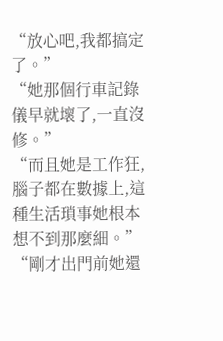“放心吧,我都搞定了。”
“她那個行車記錄儀早就壞了,一直沒修。”
“而且她是工作狂,腦子都在數據上,這種生活瑣事她根本想不到那麼細。”
“剛才出門前她還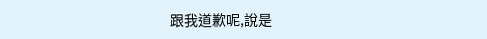跟我道歉呢,說是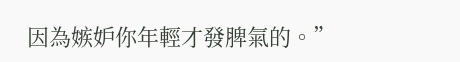因為嫉妒你年輕才發脾氣的。”